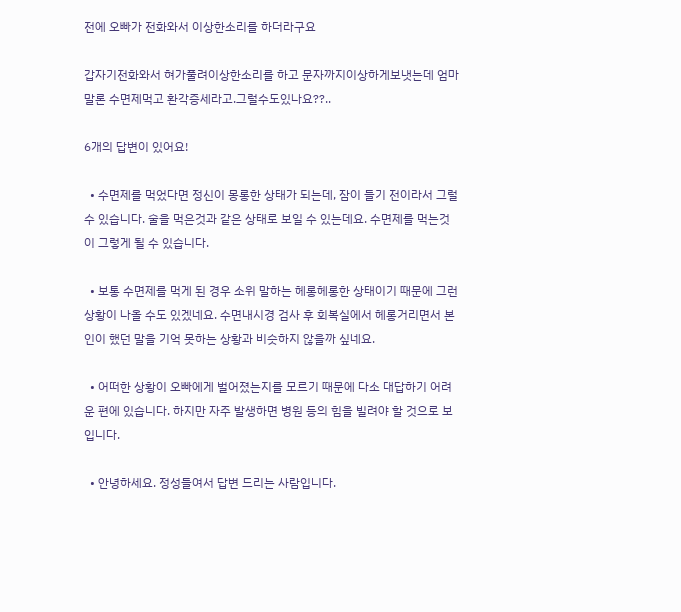전에 오빠가 전화와서 이상한소리를 하더라구요

갑자기전화와서 혀가풀려이상한소리를 하고 문자까지이상하게보냇는데 엄마말론 수면제먹고 환각증세라고.그럴수도있나요??..

6개의 답변이 있어요!

  • 수면제를 먹었다면 정신이 몽롱한 상태가 되는데, 잠이 들기 전이라서 그럴 수 있습니다. 술을 먹은것과 같은 상태로 보일 수 있는데요. 수면제를 먹는것이 그렇게 될 수 있습니다.

  • 보통 수면제를 먹게 된 경우 소위 말하는 헤롱헤롱한 상태이기 때문에 그런 상황이 나올 수도 있겠네요. 수면내시경 검사 후 회복실에서 헤롱거리면서 본인이 했던 말을 기억 못하는 상황과 비슷하지 않을까 싶네요.

  • 어떠한 상황이 오빠에게 벌어졌는지를 모르기 때문에 다소 대답하기 어려운 편에 있습니다. 하지만 자주 발생하면 병원 등의 힘을 빌려야 할 것으로 보입니다.

  • 안녕하세요. 정성들여서 답변 드리는 사람입니다.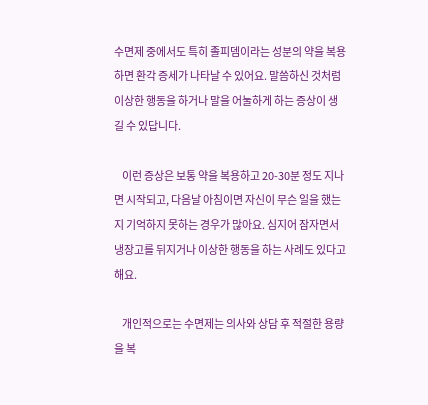수면제 중에서도 특히 졸피뎀이라는 성분의 약을 복용하면 환각 증세가 나타날 수 있어요. 말씀하신 것처럼 이상한 행동을 하거나 말을 어눌하게 하는 증상이 생길 수 있답니다.

    이런 증상은 보통 약을 복용하고 20-30분 정도 지나면 시작되고, 다음날 아침이면 자신이 무슨 일을 했는지 기억하지 못하는 경우가 많아요. 심지어 잠자면서 냉장고를 뒤지거나 이상한 행동을 하는 사례도 있다고 해요.

    개인적으로는 수면제는 의사와 상담 후 적절한 용량을 복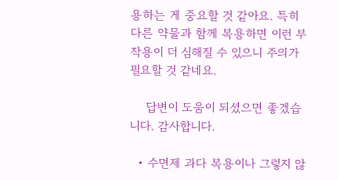용하는 게 중요할 것 같아요. 특히 다른 약물과 함께 복용하면 이런 부작용이 더 심해질 수 있으니 주의가 필요할 것 같네요.

    답변이 도움이 되셨으면 좋겠습니다. 감사합니다.

  • 수면제 과다 복용이나 그렇지 않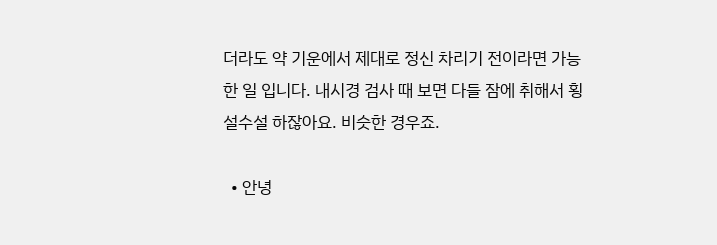더라도 약 기운에서 제대로 정신 차리기 전이라면 가능한 일 입니다. 내시경 검사 때 보면 다들 잠에 취해서 횡설수설 하잖아요. 비슷한 경우죠.

  • 안녕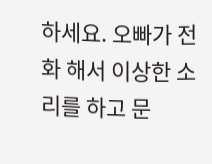하세요. 오빠가 전화 해서 이상한 소리를 하고 문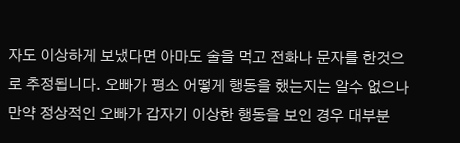자도 이상하게 보냈다면 아마도 술을 먹고 전화나 문자를 한것으로 추정됩니다. 오빠가 평소 어떻게 행동을 했는지는 알수 없으나 만약 정상적인 오빠가 갑자기 이상한 행동을 보인 경우 대부분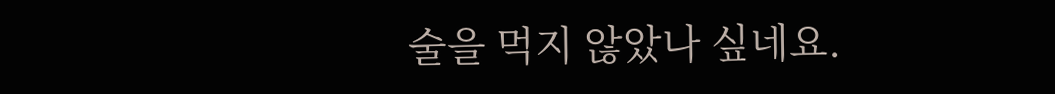술을 먹지 않았나 싶네요.